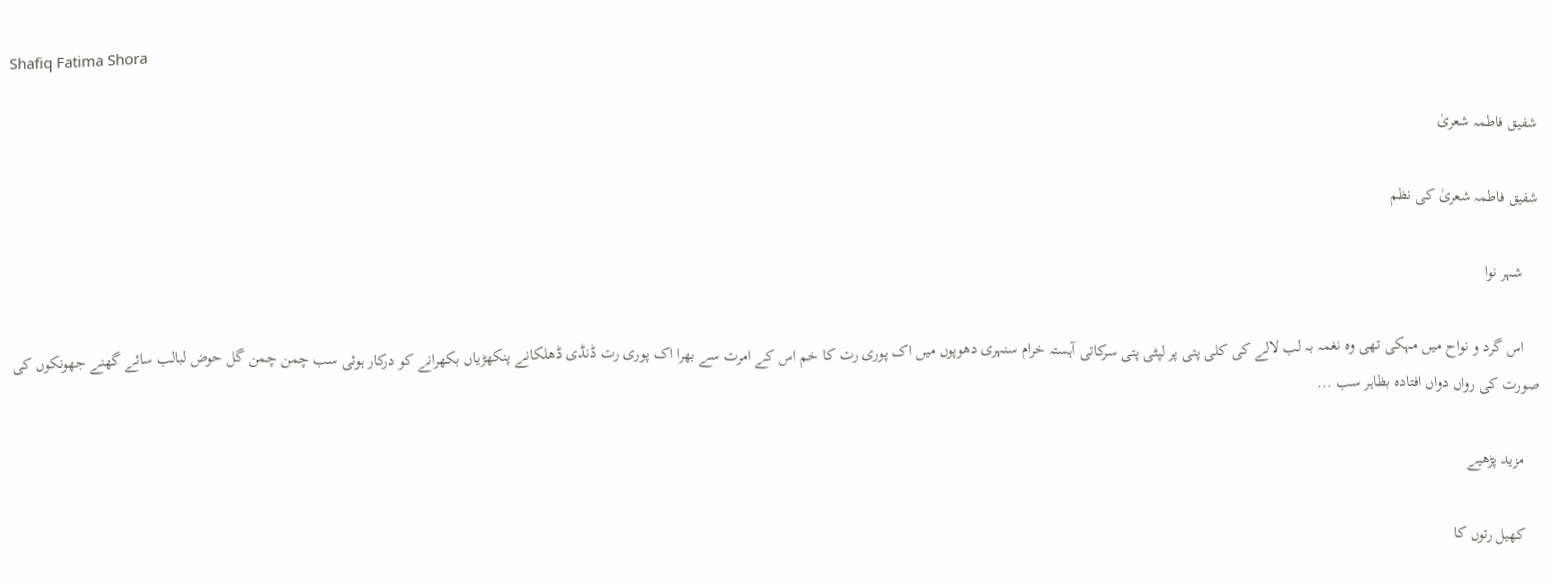Shafiq Fatima Shora

شفیق فاطمہ شعریٰ

شفیق فاطمہ شعریٰ کی نظم

    شہر نوا

    اس گرد و نواح میں مہکی تھی وہ نغمہ بہ لب لالے کی کلی پتی پر لپٹی پتی سرکاتی آہستہ خرام سنہری دھوپوں میں اک پوری رت کا خم اس کے امرت سے بھرا اک پوری رت ڈنڈی ڈھلکانے پنکھڑیاں بکھرانے کو درکار ہوئی سب چمن چمن گل حوض لبالب سائے گھنے جھونکوں کی صورت کی رواں دواں افتادہ بظاہر سب ...

    مزید پڑھیے

    کھیل رتوں کا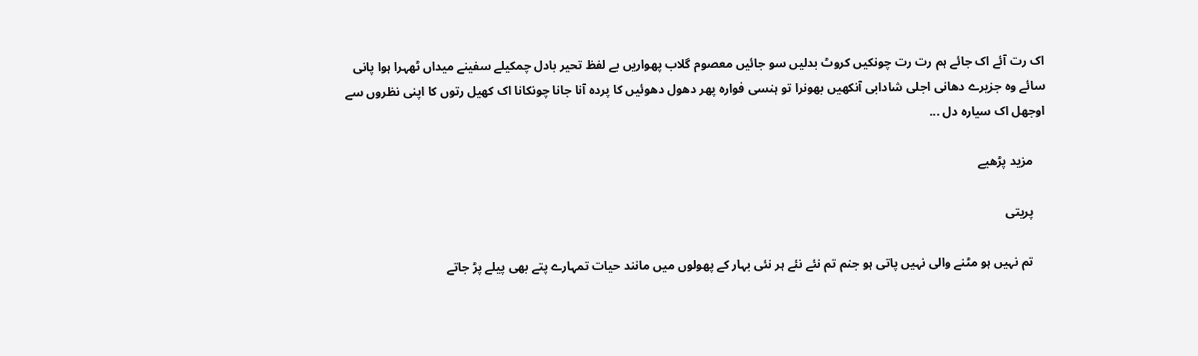اک رت آئے اک جائے ہم رت رت چونکیں کروٹ بدلیں سو جائیں معصوم گلاب پھواریں بے لفظ تحیر بادل چمکیلے سفینے میداں ٹھہرا ہوا پانی سائے وہ جزیرے دھانی اجلی شادابی آنکھیں بھونرا تو ہنسی فوارہ پھر دھول دھوئیں کا پردہ آنا جانا چونکانا اک کھیل رتوں کا اپنی نظروں سے اوجھل اک سیارہ دل ...

    مزید پڑھیے

    پریتی

    تم نہیں ہو مٹنے والی نہیں پاتی ہو جنم تم نئے نئے ہر نئی بہار کے پھولوں میں مانند حیات تمہارے پتے بھی پیلے پڑ جاتے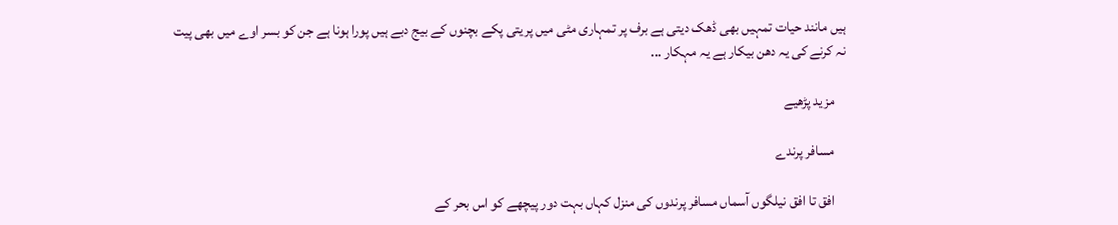ہیں مانند حیات تمہیں بھی ڈھک دیتی ہے برف پر تمہاری مٹی میں پریتی پکے بچنوں کے بیج دبے ہیں پورا ہونا ہے جن کو بسر اوے میں بھی پیت نہ کرنے کی یہ دھن بیکار ہے یہ مہکار ...

    مزید پڑھیے

    مسافر پرندے

    افق تا افق نیلگوں آسماں مسافر پرندوں کی منزل کہاں بہت دور پیچھے کو اس بحر کے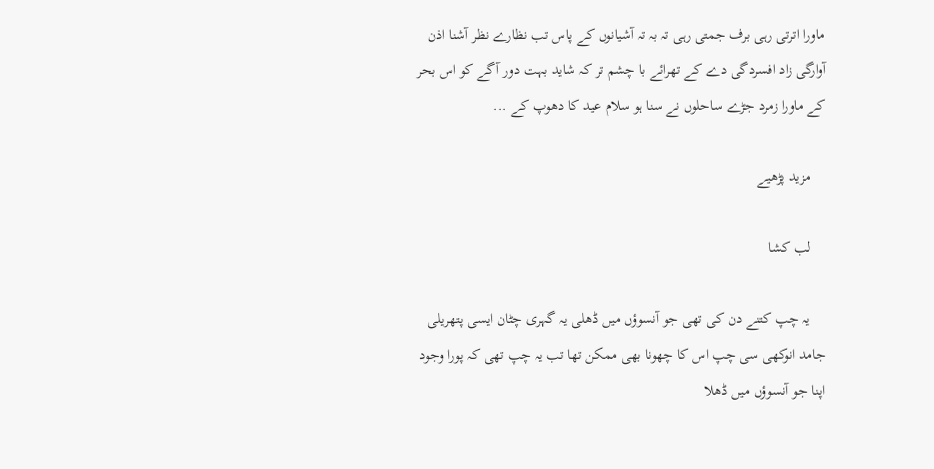ماورا اترتی رہی برف جمتی رہی تہ بہ تہ آشیانوں کے پاس تب نظارے نظر آشنا اذن آوارگی زاد افسردگی دے کے تھرائے با چشم تر کہ شاید بہت دور آگے کو اس بحر کے ماورا زمرد جڑے ساحلوں نے سنا ہو سلام عید کا دھوپ کے ...

    مزید پڑھیے

    لب کشا

    یہ چپ کتنے دن کی تھی جو آنسوؤں میں ڈھلی یہ گہری چٹان ایسی پتھریلی جامد انوکھی سی چپ اس کا چھونا بھی ممکن تھا تب یہ چپ تھی کہ پورا وجود اپنا جو آنسوؤں میں ڈھلا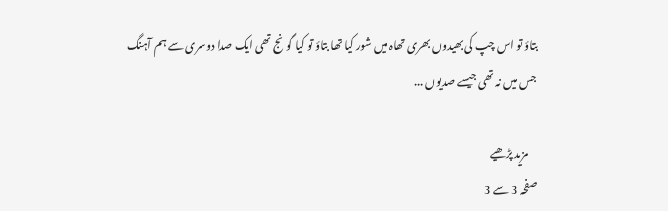بتاؤ تو اس چپ کی بھیدوں بھری تھاہ میں شور کیا تھا بتاؤ تو کیا گونج تھی ایک صدا دوسری سے ہم آہنگ جس میں نہ تھی جیسے صدیوں ...

    مزید پڑھیے
صفحہ 3 سے 3